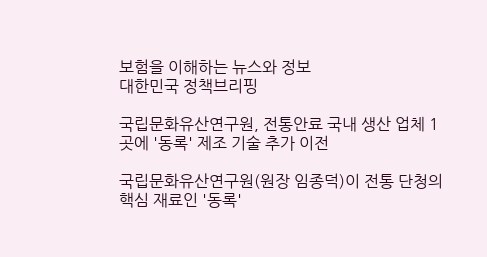보험을 이해하는 뉴스와 정보
대한민국 정책브리핑

국립문화유산연구원, 전통안료 국내 생산 업체 1곳에 '동록' 제조 기술 추가 이전

국립문화유산연구원(원장 임종덕)이 전통 단청의 핵심 재료인 '동록'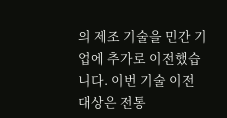의 제조 기술을 민간 기업에 추가로 이전했습니다. 이번 기술 이전 대상은 전통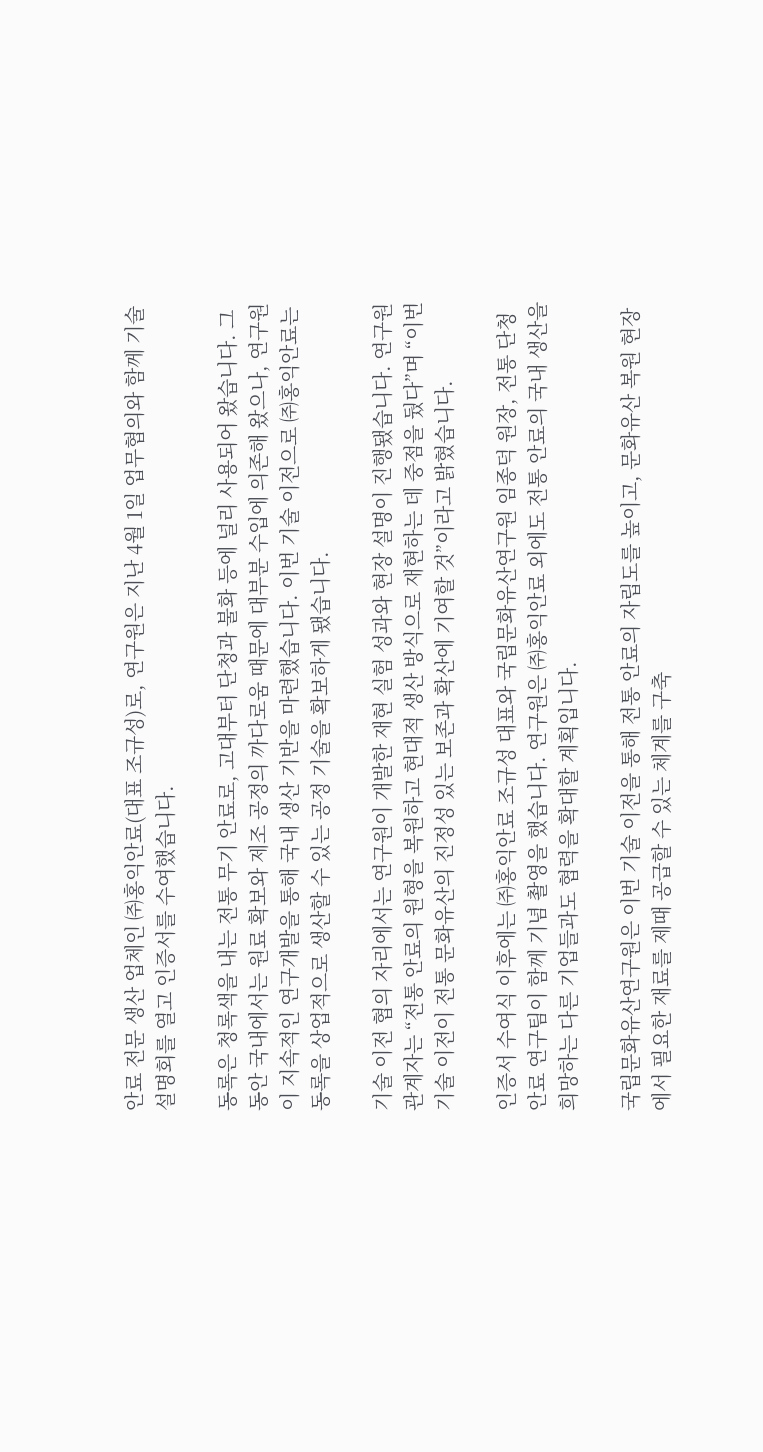안료 전문 생산 업체인 ㈜홍익안료(대표 조규성)로, 연구원은 지난 4월 1일 업무협의와 함께 기술설명회를 열고 인증서를 수여했습니다.

동록은 청록색을 내는 전통 무기 안료로, 고대부터 단청과 불화 등에 널리 사용되어 왔습니다. 그동안 국내에서는 원료 확보와 제조 공정의 까다로움 때문에 대부분 수입에 의존해 왔으나, 연구원이 지속적인 연구개발을 통해 국내 생산 기반을 마련했습니다. 이번 기술 이전으로 ㈜홍익안료는 동록을 상업적으로 생산할 수 있는 공정 기술을 확보하게 됐습니다.

기술 이전 협의 자리에서는 연구원이 개발한 재현 실험 성과와 현장 설명이 진행됐습니다. 연구원 관계자는 “전통 안료의 원형을 복원하고 현대적 생산 방식으로 재현하는 데 중점을 뒀다”며 “이번 기술 이전이 전통 문화유산의 진정성 있는 보존과 확산에 기여할 것”이라고 밝혔습니다.

인증서 수여식 이후에는 ㈜홍익안료 조규성 대표와 국립문화유산연구원 임종덕 원장, 전통 단청안료 연구팀이 함께 기념 촬영을 했습니다. 연구원은 ㈜홍익안료 외에도 전통 안료의 국내 생산을 희망하는 다른 기업들과도 협력을 확대할 계획입니다.

국립문화유산연구원은 이번 기술 이전을 통해 전통 안료의 자립도를 높이고, 문화유산 복원 현장에서 필요한 재료를 제때 공급할 수 있는 체계를 구축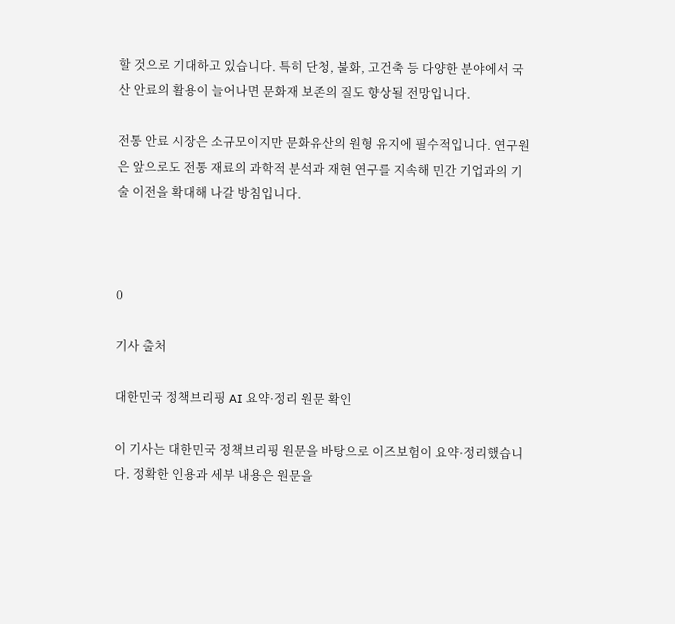할 것으로 기대하고 있습니다. 특히 단청, 불화, 고건축 등 다양한 분야에서 국산 안료의 활용이 늘어나면 문화재 보존의 질도 향상될 전망입니다.

전통 안료 시장은 소규모이지만 문화유산의 원형 유지에 필수적입니다. 연구원은 앞으로도 전통 재료의 과학적 분석과 재현 연구를 지속해 민간 기업과의 기술 이전을 확대해 나갈 방침입니다.



0

기사 출처

대한민국 정책브리핑 AI 요약·정리 원문 확인

이 기사는 대한민국 정책브리핑 원문을 바탕으로 이즈보험이 요약·정리했습니다. 정확한 인용과 세부 내용은 원문을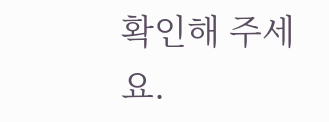확인해 주세요.